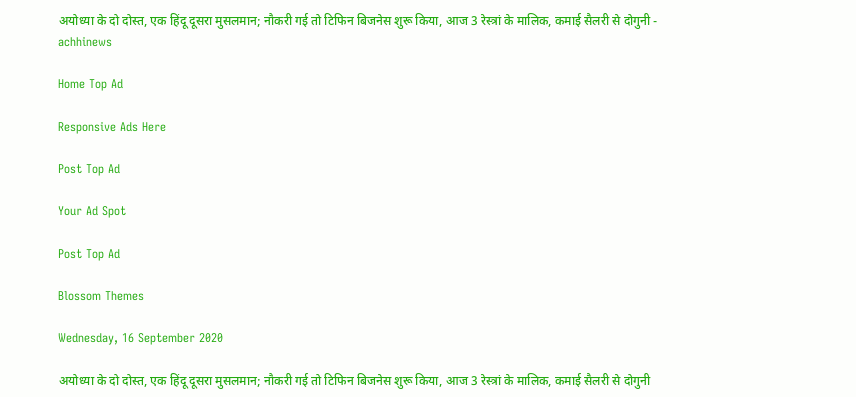अयोध्या के दो दोस्त, एक हिंदू दूसरा मुसलमान; नौकरी गई तो टिफिन बिजनेस शुरू किया, आज 3 रेस्त्रां के मालिक, कमाई सैलरी से दोगुनी - achhinews

Home Top Ad

Responsive Ads Here

Post Top Ad

Your Ad Spot

Post Top Ad

Blossom Themes

Wednesday, 16 September 2020

अयोध्या के दो दोस्त, एक हिंदू दूसरा मुसलमान; नौकरी गई तो टिफिन बिजनेस शुरू किया, आज 3 रेस्त्रां के मालिक, कमाई सैलरी से दोगुनी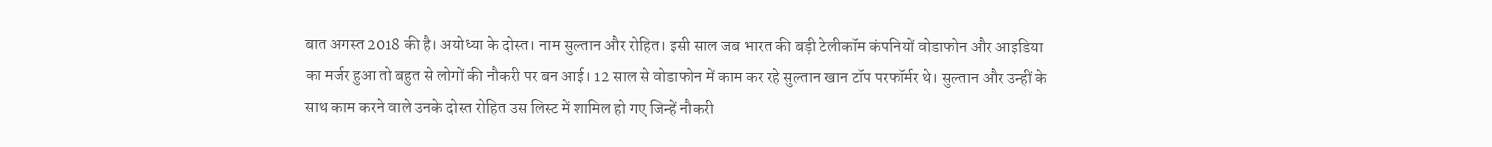बात अगस्त 2018 की है। अयोध्या के दोस्त। नाम सुल्तान और रोहित। इसी साल जब भारत की बड़ी टेलीकॉम कंपनियों वोडाफोन और आइडिया का मर्जर हुआ तो बहुत से लोगों की नौकरी पर बन आई। 12 साल से वोडाफोन में काम कर रहे सुल्तान खान टॉप परफॉर्मर थे। सुल्तान और उन्हीं के साथ काम करने वाले उनके दोस्त रोहित उस लिस्ट में शामिल हो गए जिन्हें नौकरी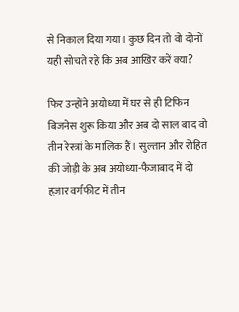से निकाल दिया गया। कुछ दिन तो वो दोनों यही सोचते रहे कि अब आखिर करें क्या?

फिर उन्होंने अयोध्या में घर से ही टिफिन बिजनेस शुरू किया और अब दो साल बाद वो तीन रेस्त्रां के मालिक हैं। सुल्तान और रोहित की जोड़ी के अब अयोध्या-फैजाबाद में दो हज़ार वर्गफीट में तीन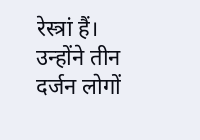रेस्त्रां हैं। उन्होंने तीन दर्जन लोगों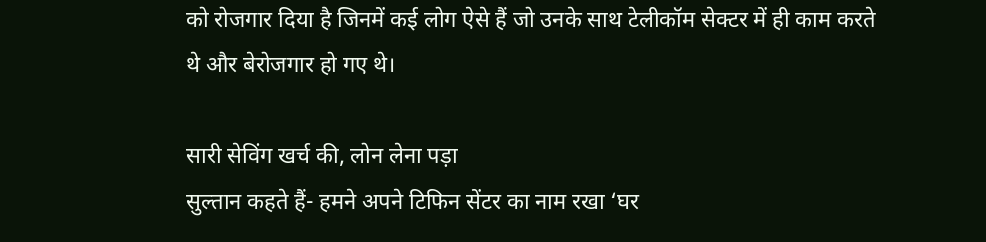को रोजगार दिया है जिनमें कई लोग ऐसे हैं जो उनके साथ टेलीकॉम सेक्टर में ही काम करते थे और बेरोजगार हो गए थे।

सारी सेविंग खर्च की, लोन लेना पड़ा
सुल्तान कहते हैं- हमने अपने टिफिन सेंटर का नाम रखा ‘घर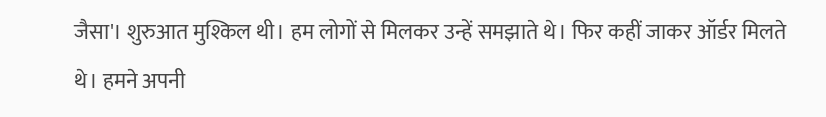जैसा'। शुरुआत मुश्किल थी। हम लोगों से मिलकर उन्हें समझाते थे। फिर कहीं जाकर ऑर्डर मिलते थे। हमने अपनी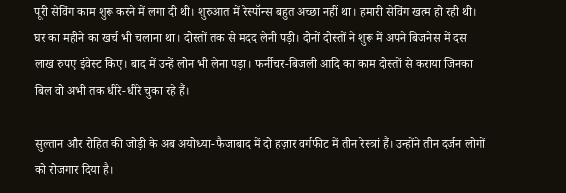पूरी सेविंग काम शुरू करने में लगा दी थी। शुरुआत में रेस्पॉन्स बहुत अच्छा नहीं था। हमारी सेविंग खत्म हो रही थी। घर का महीने का खर्च भी चलाना था। दोस्तों तक से मदद लेनी पड़ी। दोनों दोस्तों ने शुरू में अपने बिजनेस में दस लाख रुपए इंवेस्ट किए। बाद में उन्हें लोन भी लेना पड़ा। फर्नीचर-बिजली आदि का काम दोस्तों से कराया जिनका बिल वो अभी तक धीरे-धीरे चुका रहे हैं।

सुल्तान और रोहित की जोड़ी के अब अयोध्या-फैजाबाद में दो हज़ार वर्गफीट में तीन रेस्त्रां हैं। उन्होंने तीन दर्जन लोगों को रोजगार दिया है।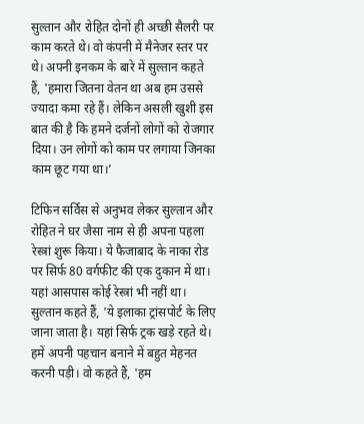सुल्तान और रोहित दोनों ही अच्छी सैलरी पर काम करते थे। वो कंपनी में मैनेजर स्तर पर थे। अपनी इनकम के बारे में सुल्तान कहते हैं, 'हमारा जितना वेतन था अब हम उससे ज्यादा कमा रहे हैं। लेकिन असली खुशी इस बात की है कि हमने दर्जनों लोगों को रोजगार दिया। उन लोगों को काम पर लगाया जिनका काम छूट गया था।’

टिफिन सर्विस से अनुभव लेकर सुल्तान और रोहित ने घर जैसा नाम से ही अपना पहला रेस्त्रां शुरू किया। ये फैजाबाद के नाका रोड पर सिर्फ 80 वर्गफीट की एक दुकान में था। यहां आसपास कोई रेस्त्रां भी नहीं था। सुल्तान कहते हैं, 'ये इलाका ट्रांसपोर्ट के लिए जाना जाता है। यहां सिर्फ ट्रक खड़े रहते थे। हमें अपनी पहचान बनाने में बहुत मेहनत करनी पड़ी। वो कहते हैं, 'हम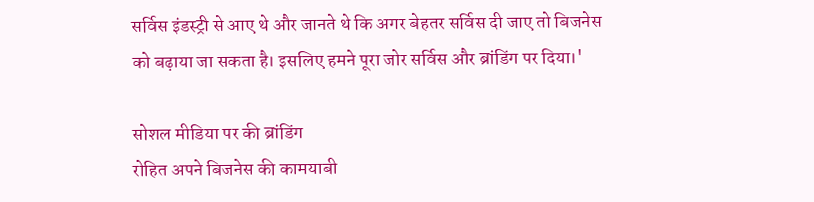सर्विस इंडस्ट्री से आए थे और जानते थे कि अगर बेहतर सर्विस दी जाए तो बिजनेस को बढ़ाया जा सकता है। इसलिए हमने पूरा जोर सर्विस और ब्रांडिंग पर दिया।'

सोशल मीडिया पर की ब्रांडिंग
रोहित अपने बिजनेस की कामयाबी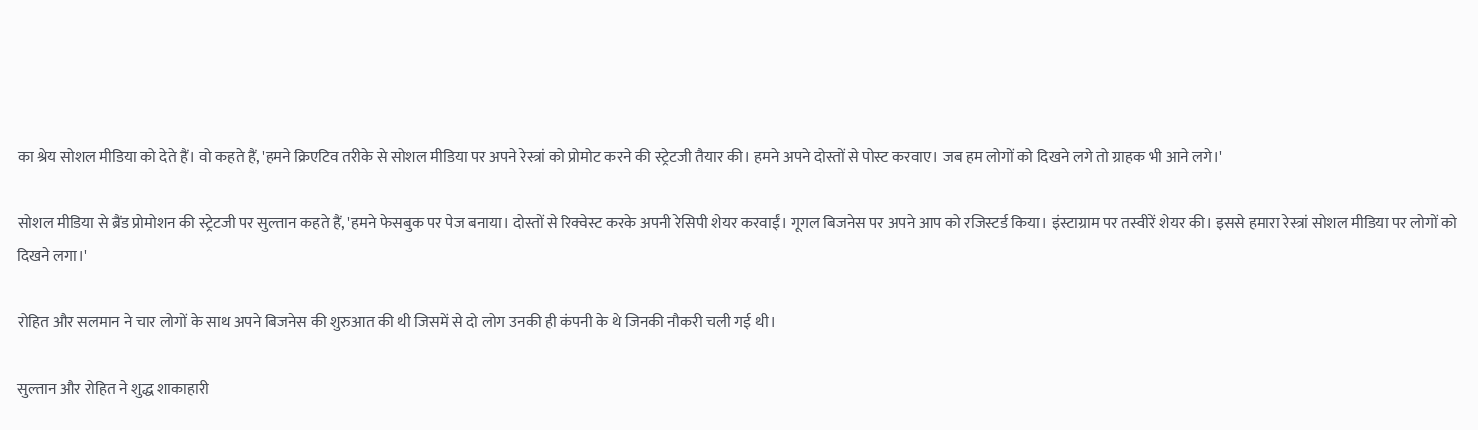का श्रेय सोशल मीडिया को देते हैं। वो कहते हैं, 'हमने क्रिएटिव तरीके से सोशल मीडिया पर अपने रेस्त्रां को प्रोमोट करने की स्ट्रेटजी तैयार की। हमने अपने दोस्तों से पोस्ट करवाए। जब हम लोगों को दिखने लगे तो ग्राहक भी आने लगे।'

सोशल मीडिया से ब्रैंड प्रोमोशन की स्ट्रेटजी पर सुल्तान कहते हैं, 'हमने फेसबुक पर पेज बनाया। दोस्तों से रिक्वेस्ट करके अपनी रेसिपी शेयर करवाईं। गूगल बिजनेस पर अपने आप को रजिस्टर्ड किया। इंस्टाग्राम पर तस्वीरें शेयर की। इससे हमारा रेस्त्रां सोशल मीडिया पर लोगों को दिखने लगा।'

रोहित और सलमान ने चार लोगों के साथ अपने बिजनेस की शुरुआत की थी जिसमें से दो लोग उनकी ही कंपनी के थे जिनकी नौकरी चली गई थी।

सुल्तान और रोहित ने शुद्ध शाकाहारी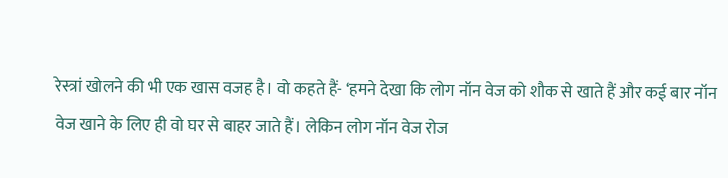रेस्त्रां खोलने की भी एक खास वजह है। वो कहते हैं- ‘हमने देखा कि लोग नॉन वेज को शौक से खाते हैं और कई बार नॉन वेज खाने के लिए ही वो घर से बाहर जाते हैं। लेकिन लोग नॉन वेज रोज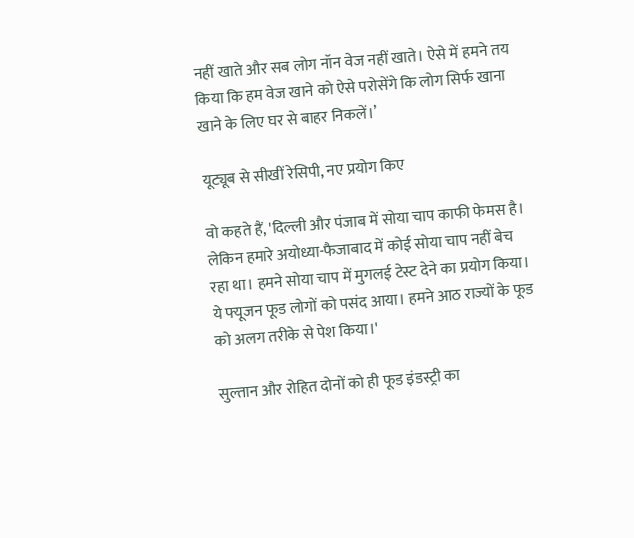नहीं खाते और सब लोग नॉन वेज नहीं खाते। ऐसे में हमने तय किया कि हम वेज खाने को ऐसे परोसेंगे कि लोग सिर्फ खाना खाने के लिए घर से बाहर निकलें।’

यूट्यूब से सीखीं रेसिपी, नए प्रयोग किए

वो कहते हैं, 'दिल्ली और पंजाब में सोया चाप काफी फेमस है। लेकिन हमारे अयोध्या-फैजाबाद में कोई सोया चाप नहीं बेच रहा था। हमने सोया चाप में मुगलई टेस्ट देने का प्रयोग किया। ये फ्यूजन फूड लोगों को पसंद आया। हमने आठ राज्यों के फूड को अलग तरीके से पेश किया।'

सुल्तान और रोहित दोनों को ही फूड इंडस्ट्री का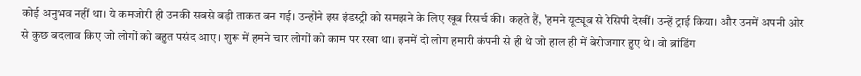कोई अनुभव नहीं था। ये कमजोरी ही उनकी सबसे बड़ी ताकत बन गई। उन्होंने इस इंडस्ट्री को समझने के लिए खूब रिसर्च की। कहते हैं, 'हमने यूट्यूब से रेसिपी देखीं। उन्हें ट्राई किया। और उनमें अपनी ओर से कुछ बदलाव किए जो लोगों को बहुत पसंद आए। शुरू में हमने चार लोगों को काम पर रखा था। इनमें दो लोग हमारी कंपनी से ही थे जो हाल ही में बेरोजगार हुए थे। वो ब्रांडिंग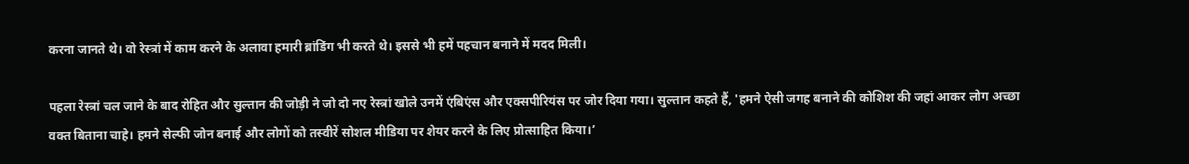करना जानते थे। वो रेस्त्रां में काम करने के अलावा हमारी ब्रांडिंग भी करते थे। इससे भी हमें पहचान बनाने में मदद मिली।

पहला रेस्त्रां चल जाने के बाद रोहित और सुल्तान की जोड़ी ने जो दो नए रेस्त्रां खोले उनमें एंबिएंस और एक्सपीरियंस पर जोर दिया गया। सुल्तान कहते हैं, 'हमने ऐसी जगह बनाने की कोशिश की जहां आकर लोग अच्छा वक्त बिताना चाहे। हमने सेल्फी जोन बनाई और लोगों को तस्वीरें सोशल मीडिया पर शेयर करने के लिए प्रोत्साहित किया।’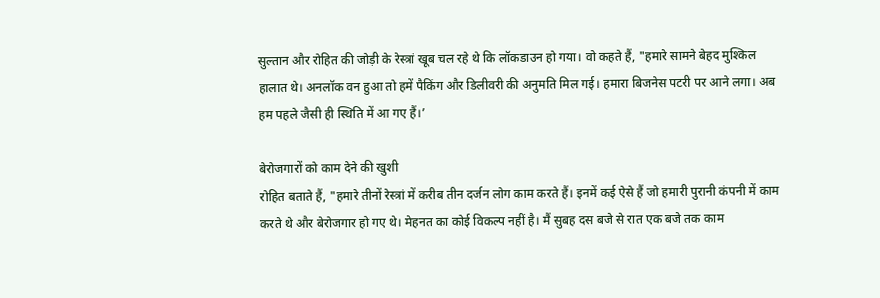सुल्तान और रोहित की जोड़ी के रेस्त्रां खूब चल रहे थे कि लॉकडाउन हो गया। वो कहते हैं, "हमारे सामने बेहद मुश्किल हालात थे। अनलॉक वन हुआ तो हमें पैकिंग और डिलीवरी की अनुमति मिल गई। हमारा बिजनेस पटरी पर आने लगा। अब हम पहले जैसी ही स्थिति में आ गए हैं।’

बेरोजगारों को काम देने की खुशी
रोहित बताते हैं, "हमारे तीनों रेस्त्रां में करीब तीन दर्जन लोग काम करते हैं। इनमें कई ऐसे हैं जो हमारी पुरानी कंपनी में काम करते थे और बेरोजगार हो गए थे। मेहनत का कोई विकल्प नहीं है। मैं सुबह दस बजे से रात एक बजे तक काम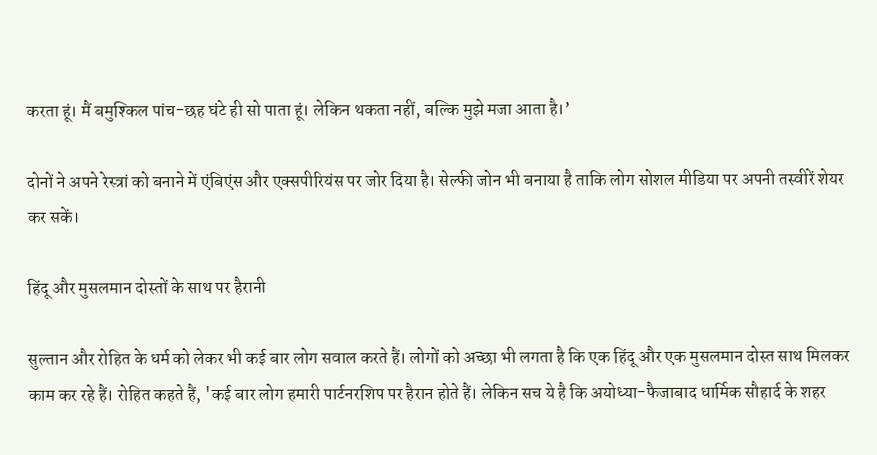करता हूं। मैं बमुश्किल पांच-छह घंटे ही सो पाता हूं। लेकिन थकता नहीं, बल्कि मुझे मजा आता है।’

दोनों ने अपने रेस्त्रां को बनाने में एंबिएंस और एक्सपीरियंस पर जोर दिया है। सेल्फी जोन भी बनाया है ताकि लोग सोशल मीडिया पर अपनी तस्वीरें शेयर कर सकें।

हिंदू और मुसलमान दोस्तों के साथ पर हैरानी

सुल्तान और रोहित के धर्म को लेकर भी कई बार लोग सवाल करते हैं। लोगों को अच्छा भी लगता है कि एक हिंदू और एक मुसलमान दोस्त साथ मिलकर काम कर रहे हैं। रोहित कहते हैं, 'कई बार लोग हमारी पार्टनरशिप पर हैरान होते हैं। लेकिन सच ये है कि अयोध्या-फैजाबाद धार्मिक सौहार्द के शहर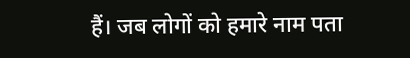हैं। जब लोगों को हमारे नाम पता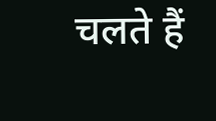चलते हैं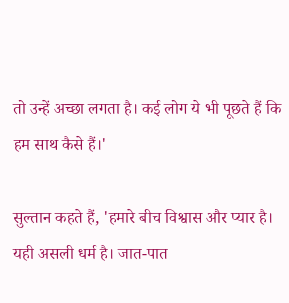तो उन्हें अच्छा लगता है। कई लोग ये भी पूछते हैं कि हम साथ कैसे हैं।'

सुल्तान कहते हैं, 'हमारे बीच विश्वास और प्यार है। यही असली धर्म है। जात-पात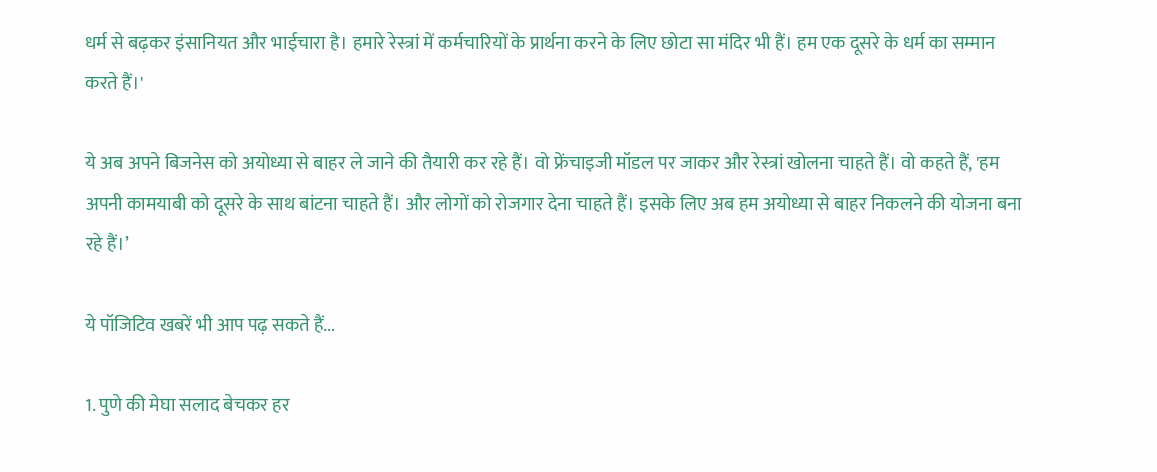धर्म से बढ़कर इंसानियत और भाईचारा है। हमारे रेस्त्रां में कर्मचारियों के प्रार्थना करने के लिए छोटा सा मंदिर भी हैं। हम एक दूसरे के धर्म का सम्मान करते हैं।'

ये अब अपने बिजनेस को अयोध्या से बाहर ले जाने की तैयारी कर रहे हैं। वो फ्रेंचाइजी मॉडल पर जाकर और रेस्त्रां खोलना चाहते हैं। वो कहते हैं, 'हम अपनी कामयाबी को दूसरे के साथ बांटना चाहते हैं। और लोगों को रोजगार देना चाहते हैं। इसके लिए अब हम अयोध्या से बाहर निकलने की योजना बना रहे हैं।’

ये पॉजिटिव खबरें भी आप पढ़ सकते हैं...

1. पुणे की मेघा सलाद बेचकर हर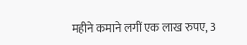महीने कमाने लगीं एक लाख रुपए, 3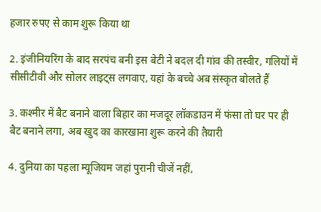हजार रुपए से काम शुरू किया था

2. इंजीनियरिंग के बाद सरपंच बनी इस बेटी ने बदल दी गांव की तस्वीर, गलियों में सीसीटीवी और सोलर लाइट्स लगवाए, यहां के बच्चे अब संस्कृत बोलते हैं

3. कश्मीर में बैट बनाने वाला बिहार का मजदूर लॉकडाउन में फंसा तो घर पर ही बैट बनाने लगा, अब खुद का कारखाना शुरू करने की तैयारी

4. दुनिया का पहला म्यूजियम जहां पुरानी चीजें नहीं,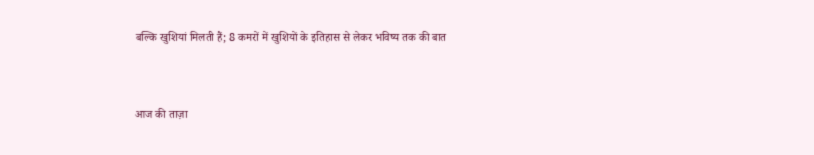बल्कि खुशियां मिलती हैं; 8 कमरों में खुशियों के इतिहास से लेकर भविष्य तक की बात



आज की ताज़ा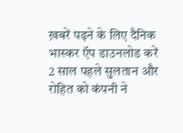ख़बरें पढ़ने के लिए दैनिक भास्कर ऍप डाउनलोड करें
2 साल पहले सुलतान और रोहित को कंपनी ने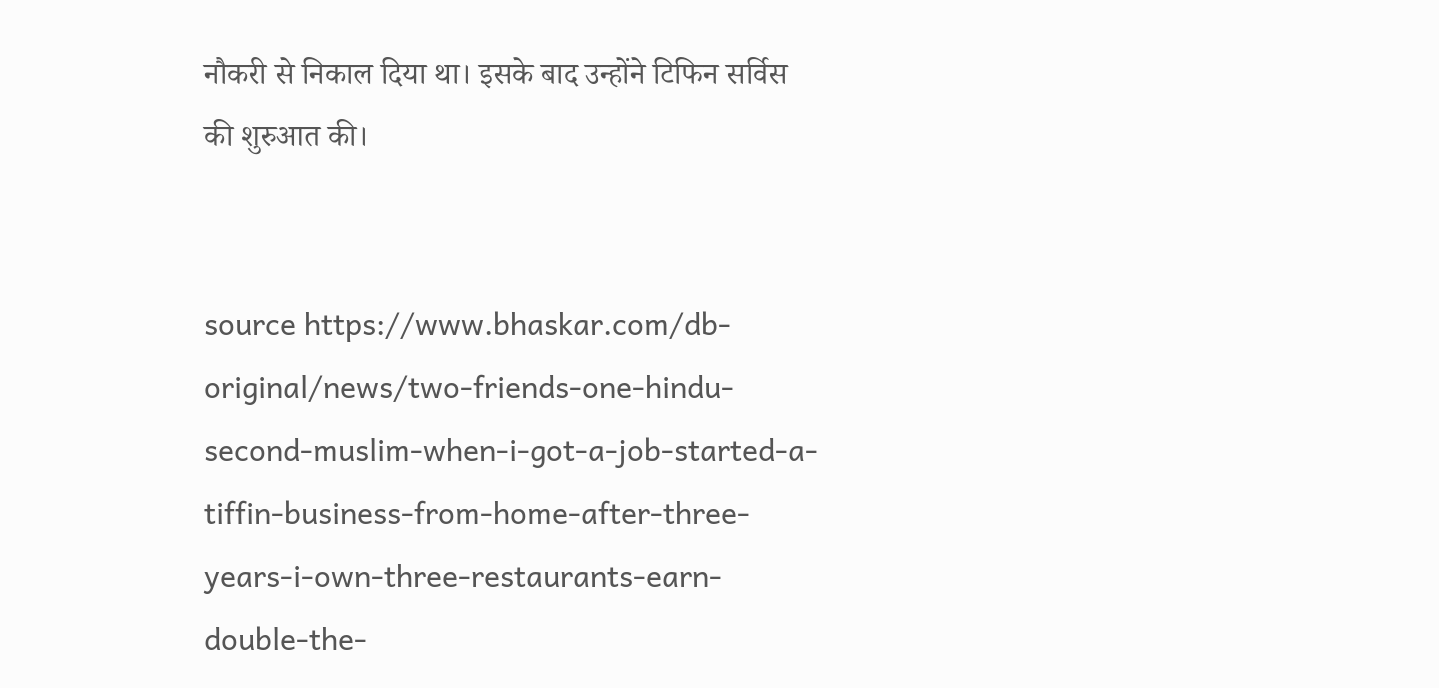नौकरी से निकाल दिया था। इसके बाद उन्होंने टिफिन सर्विस की शुरुआत की।


source https://www.bhaskar.com/db-original/news/two-friends-one-hindu-second-muslim-when-i-got-a-job-started-a-tiffin-business-from-home-after-three-years-i-own-three-restaurants-earn-double-the-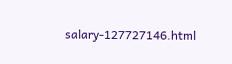salary-127727146.html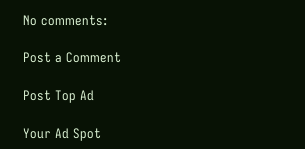No comments:

Post a Comment

Post Top Ad

Your Ad Spot